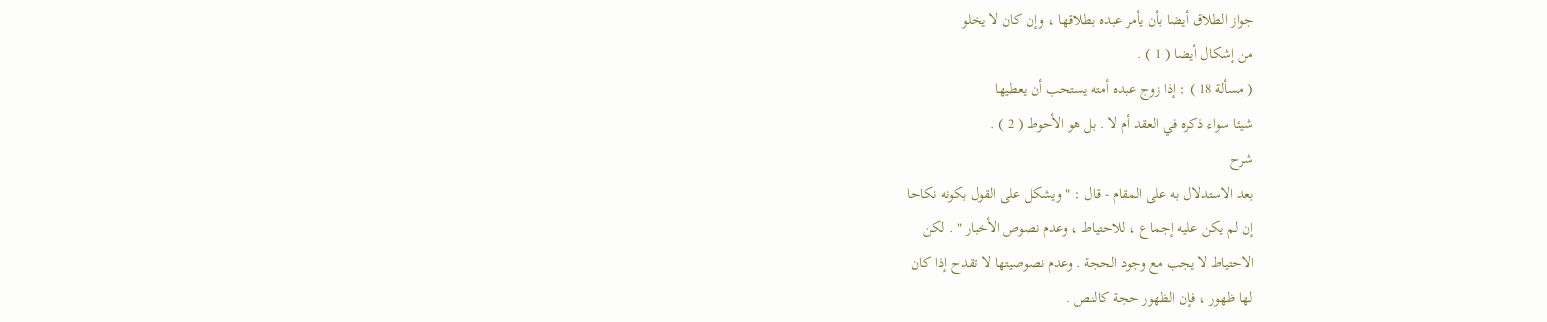جواز الطلاق أيضا بأن يأمر عبده بطلاقها ، وإن كان لا يخلو
من إشكال أيضا ( 1 ) .
( مسألة 18 ) : إذا زوج عبده أمته يستحب أن يعطيها
شيئا سواء ذكره في العقد أم لا . بل هو الأحوط ( 2 ) .
شرح
بعد الاستدلال به على المقام - قال : " ويشكل على القول بكونه نكاحا
إن لم يكن عليه إجماع ، للاحتياط ، وعدم نصوص الأخبار " . لكن
الاحتياط لا يجب مع وجود الحجة . وعدم نصوصيتها لا تقدح إذا كان
لها ظهور ، فإن الظهور حجة كالنص .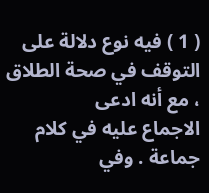( 1 ) فيه نوع دلالة على التوقف في صحة الطلاق ، مع أنه ادعى
الاجماع عليه في كلام جماعة . وفي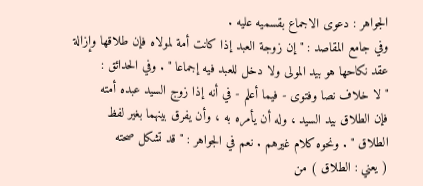الجواهر : دعوى الاجماع بقسميه عليه .
وفي جامع المقاصد : " إن زوجة العبد إذا كانت أمة لمولاه فإن طلاقها وإزالة
عقد نكاحها هو بيد المولى ولا دخل للعبد فيه إجماعا " . وفي الحدائق :
" لا خلاف نصا وفتوى - فيما أعلم - في أنه إذا زوج السيد عبده أمته
فإن الطلاق بيد السيد ، وله أن يأمره به ، وأن يفرق بينهما بغير لفظ
الطلاق " . ونحوه كلام غيرهم . نعم في الجواهر : " قد تشكل صحته
( يعني : الطلاق ) من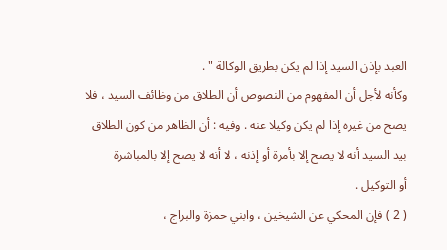العبد بإذن السيد إذا لم يكن بطريق الوكالة " .
وكأنه لأجل أن المفهوم من النصوص أن الطلاق من وظائف السيد ، فلا
يصح من غيره إذا لم يكن وكيلا عنه . وفيه : أن الظاهر من كون الطلاق
بيد السيد أنه لا يصح إلا بأمرة أو إذنه ، لا أنه لا يصح إلا بالمباشرة
أو التوكيل .
( 2 ) فإن المحكي عن الشيخين ، وابني حمزة والبراج ،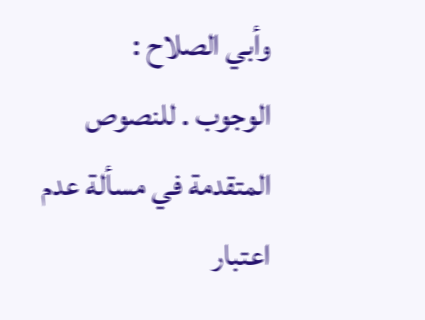وأبي الصلاح :
الوجوب . للنصوص المتقدمة في مسألة عدم اعتبار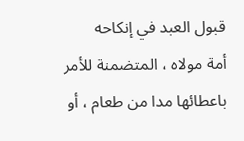قبول العبد في إنكاحه
أمة مولاه ، المتضمنة للأمر باعطائها مدا من طعام ، أو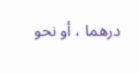درهما ، أو نحو